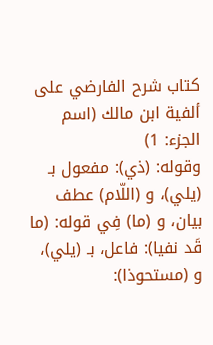كتاب شرح الفارضي على ألفية ابن مالك (اسم الجزء: 1)
وقوله: (ذي): مفعول بـ (يلي)، و (اللّام) عطف بيان، و (ما) فِي قوله: (ما قَد نفيا): فاعل، بـ (يلي)، و (مستحوذا):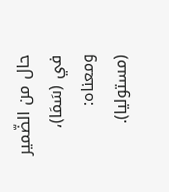حال من الضّمير في (سَمَا)، ومعناه: (مستوليا).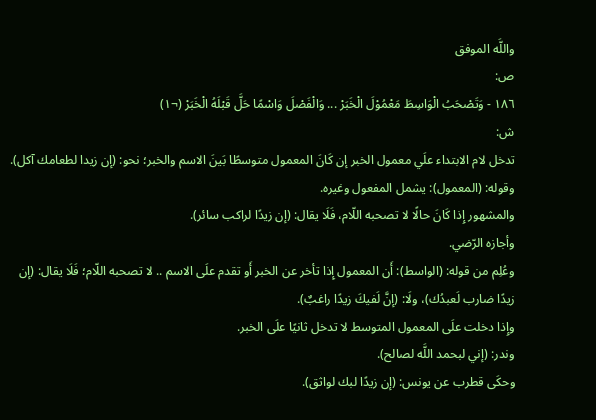واللَّه الموفق
ص:
١٨٦ - وَتَصْحَبُ الْوَاسِطَ مَعْمُوْلَ الْخَبَرْ ... وَالْفَصْلَ وَاسْمًا حَلَّ قَبْلَهُ الْخَبَرْ (¬١)
ش:
تدخل لام الابتداء علَي معمول الخبر إن كَانَ المعمول متوسطًا بَينَ الاسم والخبر؛ نحو: (إن زيدا لطعامك آكل).
وقوله: (المعمول): يشمل المفعول وغيره.
والمشهور إِذا كَانَ حالًا لا تصحبه اللّام، فَلَا يقال: (إن زيدًا لراكب سائر).
وأجازه الرّضي.
وعُلِم من قوله: (الواسط): أَن المعمول إِذا تأخر عن الخبر أَو تقدم علَى الاسم .. لا تصحبه اللّام؛ فَلَا يقال: (إن زيدًا ضارب لَعبدُك)، ولَا: (إنَّ لَفيكَ زيدًا راغبٌ).
وإِذا دخلت علَى المعمول المتوسط لا تدخل ثانيًا علَى الخبر.
وندر: (إني لبحمد اللَّه لصالح).
وحكَى قطرب عن يونس: (إن زيدًا لبك لواثق).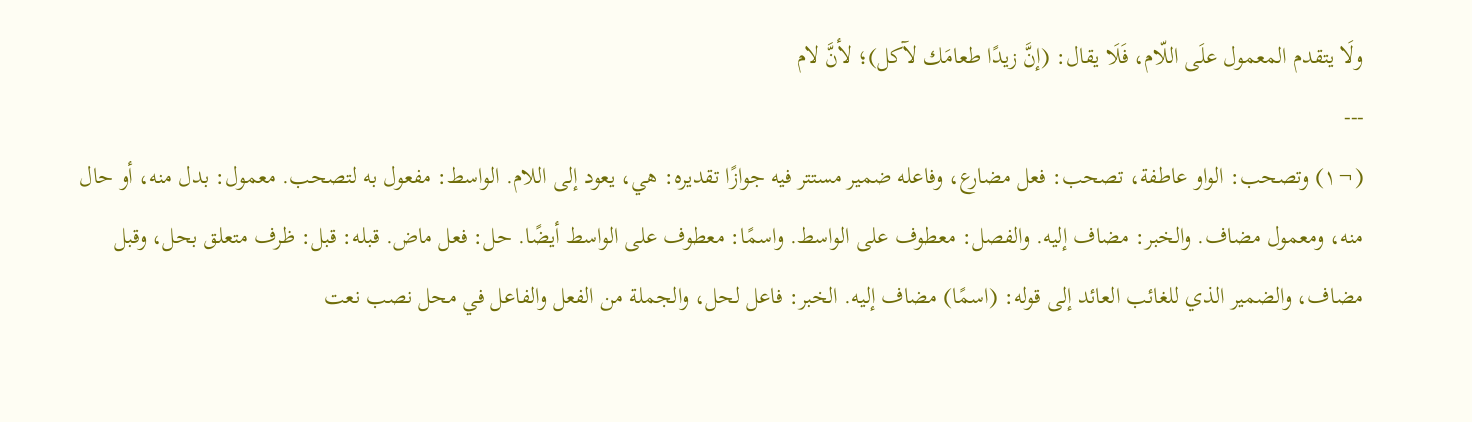ولَا يتقدم المعمول علَى اللّام، فَلَا يقال: (إنَّ زيدًا طعامَك لآكل)؛ لأنَّ لام
---
(¬١) وتصحب: الواو عاطفة، تصحب: فعل مضارع، وفاعله ضمير مستتر فيه جوازًا تقديره: هي، يعود إلى اللام. الواسط: مفعول به لتصحب. معمول: بدل منه، أو حال منه، ومعمول مضاف. والخبر: مضاف إليه. والفصل: معطوف على الواسط. واسمًا: معطوف على الواسط أيضًا. حل: فعل ماض. قبله: قبل: ظرف متعلق بحل، وقبل مضاف، والضمير الذي للغائب العائد إلى قوله: (اسمًا) مضاف إليه. الخبر: فاعل لحل، والجملة من الفعل والفاعل في محل نصب نعت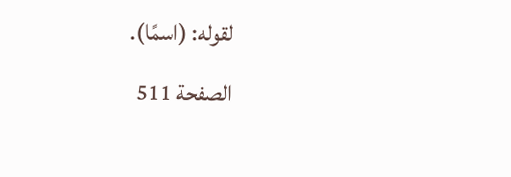لقوله: (اسمًا).
الصفحة 511